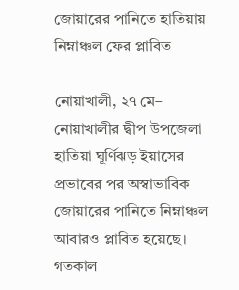জোয়ারের পানিতে হাতিয়ায় নিম্নাঞ্চল ফের প্লাবিত

নোয়াখালী, ২৭ মে– নোয়াখালীর দ্বীপ উপজেলা হাতিয়া ঘূর্ণিঝড় ইয়াসের প্রভাবের পর অস্বাভাবিক জোয়ারের পানিতে নিম্নাঞ্চল আবারও প্লাবিত হয়েছে। গতকাল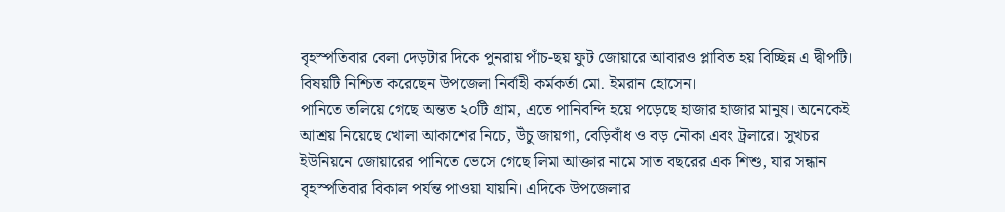বৃহস্পতিবার বেলা দেড়টার দিকে পুনরায় পাঁচ-ছয় ফুট জোয়ারে আবারও প্লাবিত হয় বিচ্ছিন্ন এ দ্বীপটি। বিষয়টি নিশ্চিত করেছেন উপজেলা নির্বাহী কর্মকর্তা মো. ইমরান হোসেন।
পানিতে তলিয়ে গেছে অন্তত ২০টি গ্রাম, এতে পানিবন্দি হয়ে পড়েছে হাজার হাজার মানুষ। অনেকেই আশ্রয় নিয়েছে খোলা আকাশের নিচে, উঁচু জায়গা, বেড়িবাঁধ ও বড় নৌকা এবং ট্রলারে। সুখচর ইউনিয়নে জোয়ারের পানিতে ভেসে গেছে লিমা আক্তার নামে সাত বছরের এক শিশু, যার সন্ধান বৃহস্পতিবার বিকাল পর্যন্ত পাওয়া যায়নি। এদিকে উপজেলার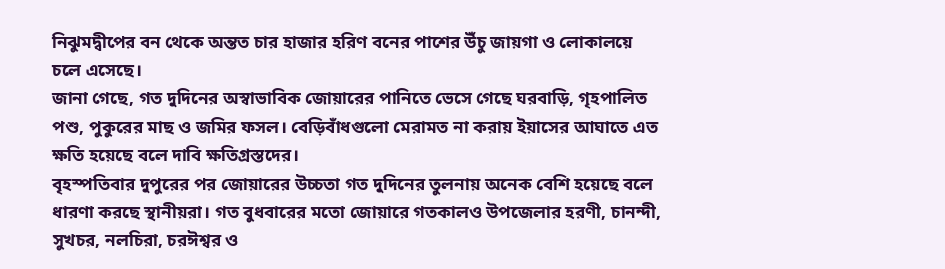নিঝুমদ্বীপের বন থেকে অন্তত চার হাজার হরিণ বনের পাশের উঁচু জায়গা ও লোকালয়ে চলে এসেছে।
জানা গেছে, গত দুদিনের অস্বাভাবিক জোয়ারের পানিতে ভেসে গেছে ঘরবাড়ি, গৃহপালিত পশু, পুকুরের মাছ ও জমির ফসল। বেড়িবাঁধগুলো মেরামত না করায় ইয়াসের আঘাতে এত ক্ষতি হয়েছে বলে দাবি ক্ষতিগ্রস্তদের।
বৃহস্পতিবার দুপুরের পর জোয়ারের উচ্চতা গত দুদিনের তুলনায় অনেক বেশি হয়েছে বলে ধারণা করছে স্থানীয়রা। গত বুধবারের মতো জোয়ারে গতকালও উপজেলার হরণী, চানন্দী, সুখচর, নলচিরা, চরঈশ্বর ও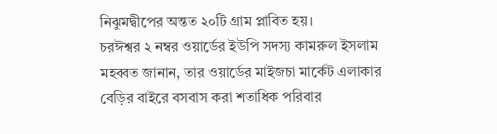নিঝুমদ্বীপের অন্তত ২০টি গ্রাম প্লাবিত হয়।
চরঈশ্বর ২ নম্বর ওয়ার্ডের ইউপি সদস্য কামরুল ইসলাম মহব্বত জানান, তার ওয়ার্ডের মাইজচা মার্কেট এলাকার বেড়ির বাইরে বসবাস করা শতাধিক পরিবার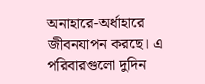অনাহারে-অর্ধাহারে জীবনযাপন করছে। এ পরিবারগুলো দুদিন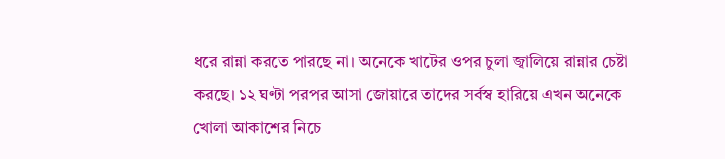ধরে রান্না করতে পারছে না। অনেকে খাটের ওপর চুলা জ্বালিয়ে রান্নার চেষ্টা করছে। ১২ ঘণ্টা পরপর আসা জোয়ারে তাদের সর্বস্ব হারিয়ে এখন অনেকে খোলা আকাশের নিচে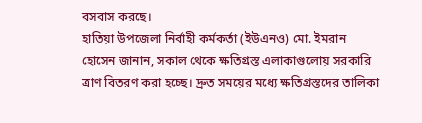বসবাস করছে।
হাতিয়া উপজেলা নির্বাহী কর্মকর্তা (ইউএনও) মো. ইমরান হোসেন জানান, সকাল থেকে ক্ষতিগ্রস্ত এলাকাগুলোয় সরকারি ত্রাণ বিতরণ করা হচ্ছে। দ্রুত সময়ের মধ্যে ক্ষতিগ্রস্তদের তালিকা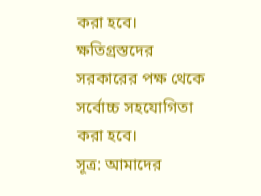করা হবে। ক্ষতিগ্রস্তদের সরকারের পক্ষ থেকে সর্বোচ্চ সহযোগিতা করা হবে।
সূত্র: আমাদের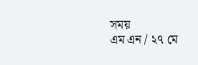সময়
এম এন / ২৭ মে